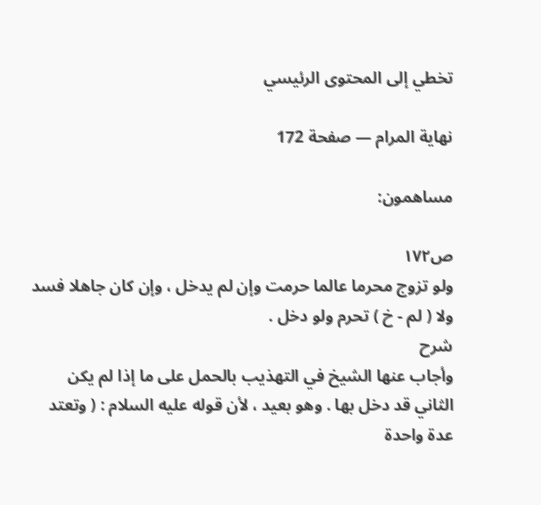تخطي إلى المحتوى الرئيسي

نهاية المرام — صفحة 172

مساهمون:

ص١٧٢
ولو تزوج محرما عالما حرمت وإن لم يدخل ، وإن كان جاهلا فسد ولا ( لم - خ ) تحرم ولو دخل .
شرح
وأجاب عنها الشيخ في التهذيب بالحمل على ما إذا لم يكن الثاني قد دخل بها . وهو بعيد ، لأن قوله عليه السلام : ( وتعتد عدة واحدة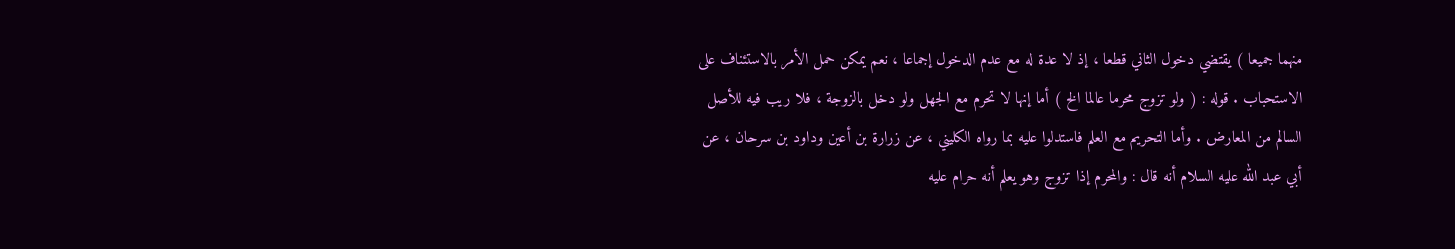منهما جميعا ) يقتضي دخول الثاني قطعا ، إذ لا عدة له مع عدم الدخول إجماعا ، نعم يمكن حمل الأمر بالاستئناف على الاستحباب . قوله : ( ولو تزوج محرما عالما الخ ) أما إنها لا تحرم مع الجهل ولو دخل بالزوجة ، فلا ريب فيه للأصل السالم من المعارض . وأما التحريم مع العلم فاستدلوا عليه بما رواه الكليني ، عن زرارة بن أعين وداود بن سرحان ، عن أبي عبد الله عليه السلام أنه قال : والمحرم إذا تزوج وهو يعلم أنه حرام عليه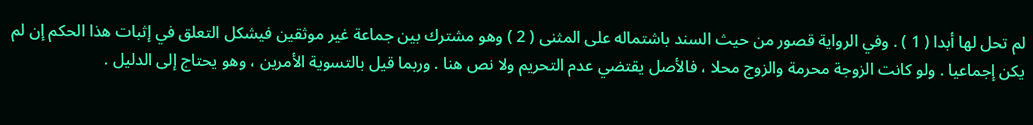لم تحل لها أبدا ( 1 ) . وفي الرواية قصور من حيث السند باشتماله على المثنى ( 2 ) وهو مشترك بين جماعة غير موثقين فيشكل التعلق في إثبات هذا الحكم إن لم يكن إجماعيا . ولو كانت الزوجة محرمة والزوج محلا ، فالأصل يقتضي عدم التحريم ولا نص هنا . وربما قيل بالتسوية الأمرين ، وهو يحتاج إلى الدليل .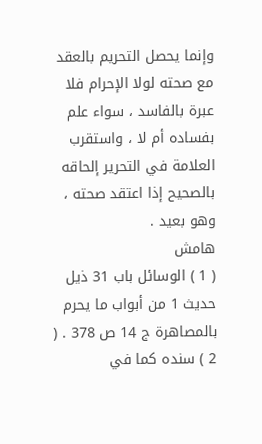وإنما يحصل التحريم بالعقد مع صحته لولا الإحرام فلا عبرة بالفاسد ، سواء علم بفساده أم لا ، واستقرب العلامة في التحرير إلحاقه بالصحيح إذا اعتقد صحته ، وهو بعيد .
هامش
( 1 ) الوسائل باب 31 ذيل حديث 1 من أبواب ما يحرم بالمصاهرة ج 14 ص 378 . ( 2 ) سنده كما في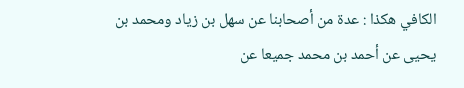الكافي هكذا : عدة من أصحابنا عن سهل بن زياد ومحمد بن يحيى عن أحمد بن محمد جميعا عن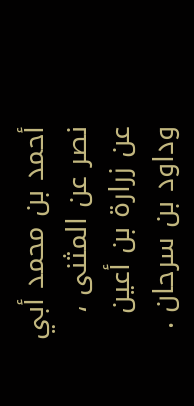أحمد بن محمد أبي نصر عن المثنى ، عن زرارة بن أعين وداود بن سرحان .